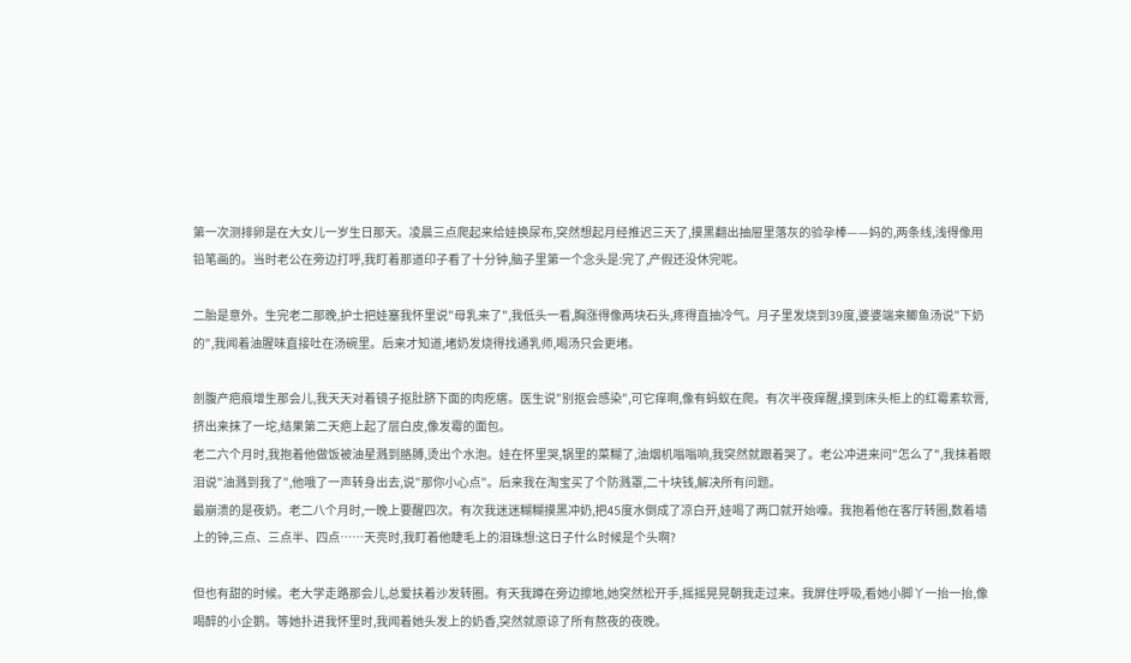第一次测排卵是在大女儿一岁生日那天。凌晨三点爬起来给娃换尿布,突然想起月经推迟三天了,摸黑翻出抽屉里落灰的验孕棒——妈的,两条线,浅得像用铅笔画的。当时老公在旁边打呼,我盯着那道印子看了十分钟,脑子里第一个念头是:完了,产假还没休完呢。

二胎是意外。生完老二那晚,护士把娃塞我怀里说"母乳来了",我低头一看,胸涨得像两块石头,疼得直抽冷气。月子里发烧到39度,婆婆端来鲫鱼汤说"下奶的",我闻着油腥味直接吐在汤碗里。后来才知道,堵奶发烧得找通乳师,喝汤只会更堵。

剖腹产疤痕增生那会儿,我天天对着镜子抠肚脐下面的肉疙瘩。医生说"别抠会感染",可它痒啊,像有蚂蚁在爬。有次半夜痒醒,摸到床头柜上的红霉素软膏,挤出来抹了一坨,结果第二天疤上起了层白皮,像发霉的面包。
老二六个月时,我抱着他做饭被油星溅到胳膊,烫出个水泡。娃在怀里哭,锅里的菜糊了,油烟机嗡嗡响,我突然就跟着哭了。老公冲进来问"怎么了",我抹着眼泪说"油溅到我了",他哦了一声转身出去,说"那你小心点"。后来我在淘宝买了个防溅罩,二十块钱,解决所有问题。
最崩溃的是夜奶。老二八个月时,一晚上要醒四次。有次我迷迷糊糊摸黑冲奶,把45度水倒成了凉白开,娃喝了两口就开始嚎。我抱着他在客厅转圈,数着墙上的钟,三点、三点半、四点……天亮时,我盯着他睫毛上的泪珠想:这日子什么时候是个头啊?

但也有甜的时候。老大学走路那会儿,总爱扶着沙发转圈。有天我蹲在旁边擦地,她突然松开手,摇摇晃晃朝我走过来。我屏住呼吸,看她小脚丫一抬一抬,像喝醉的小企鹅。等她扑进我怀里时,我闻着她头发上的奶香,突然就原谅了所有熬夜的夜晚。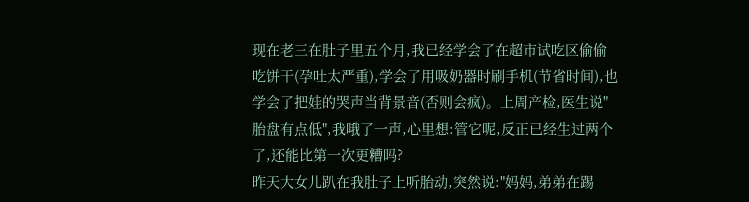现在老三在肚子里五个月,我已经学会了在超市试吃区偷偷吃饼干(孕吐太严重),学会了用吸奶器时刷手机(节省时间),也学会了把娃的哭声当背景音(否则会疯)。上周产检,医生说"胎盘有点低",我哦了一声,心里想:管它呢,反正已经生过两个了,还能比第一次更糟吗?
昨天大女儿趴在我肚子上听胎动,突然说:"妈妈,弟弟在踢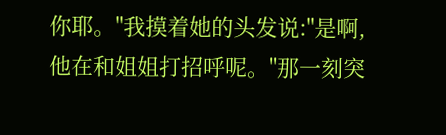你耶。"我摸着她的头发说:"是啊,他在和姐姐打招呼呢。"那一刻突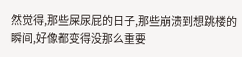然觉得,那些屎尿屁的日子,那些崩溃到想跳楼的瞬间,好像都变得没那么重要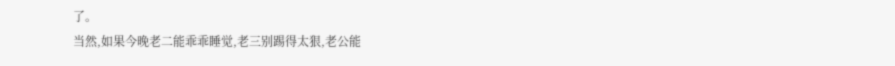了。
当然,如果今晚老二能乖乖睡觉,老三别踢得太狠,老公能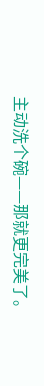主动洗个碗——那就更完美了。